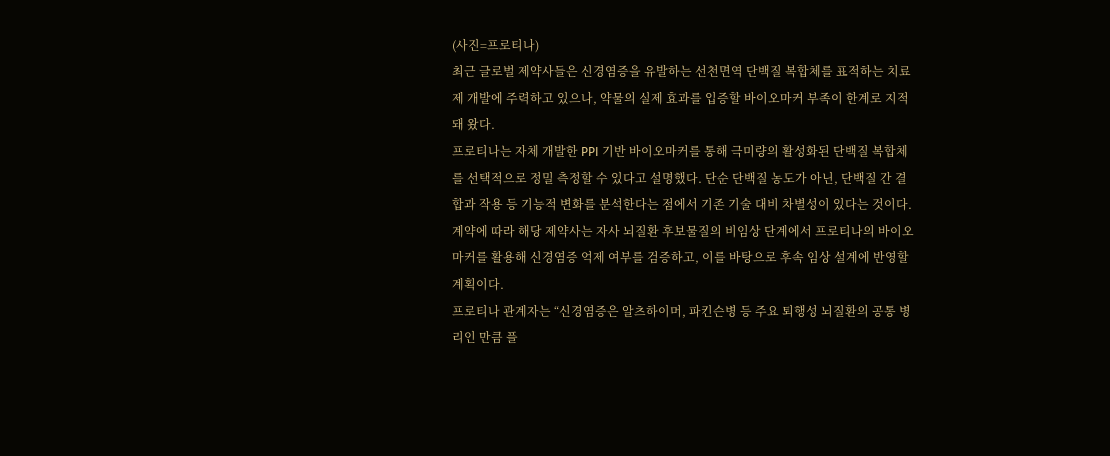(사진=프로티나)
최근 글로벌 제약사들은 신경염증을 유발하는 선천면역 단백질 복합체를 표적하는 치료제 개발에 주력하고 있으나, 약물의 실제 효과를 입증할 바이오마커 부족이 한계로 지적돼 왔다.
프로티나는 자체 개발한 PPI 기반 바이오마커를 통해 극미량의 활성화된 단백질 복합체를 선택적으로 정밀 측정할 수 있다고 설명했다. 단순 단백질 농도가 아닌, 단백질 간 결합과 작용 등 기능적 변화를 분석한다는 점에서 기존 기술 대비 차별성이 있다는 것이다.
계약에 따라 해당 제약사는 자사 뇌질환 후보물질의 비임상 단계에서 프로티나의 바이오마커를 활용해 신경염증 억제 여부를 검증하고, 이를 바탕으로 후속 임상 설계에 반영할 계획이다.
프로티나 관계자는 “신경염증은 알츠하이머, 파킨슨병 등 주요 퇴행성 뇌질환의 공통 병리인 만큼 플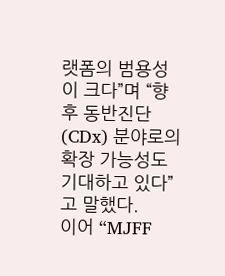랫폼의 범용성이 크다”며 “향후 동반진단(CDx) 분야로의 확장 가능성도 기대하고 있다”고 말했다.
이어 “MJFF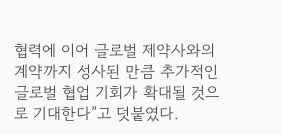협력에 이어 글로벌 제약사와의 계약까지 성사된 만큼 추가적인 글로벌 협업 기회가 확대될 것으로 기대한다”고 덧붙였다.